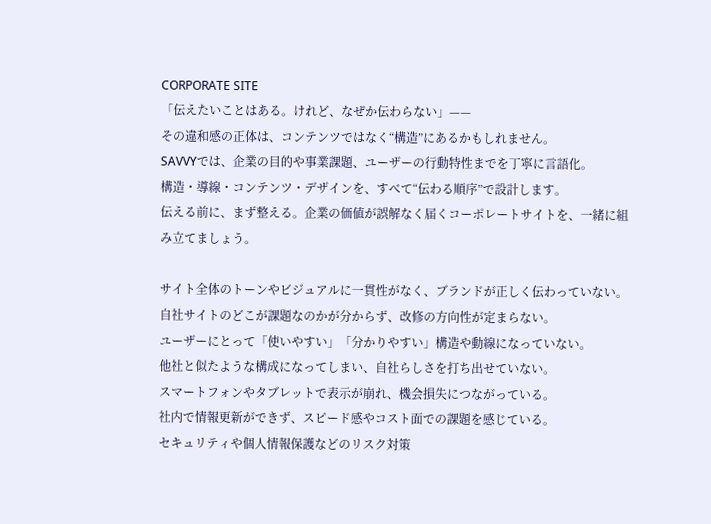CORPORATE SITE
「伝えたいことはある。けれど、なぜか伝わらない」——
その違和感の正体は、コンテンツではなく“構造”にあるかもしれません。
SAVVYでは、企業の目的や事業課題、ユーザーの行動特性までを丁寧に言語化。
構造・導線・コンテンツ・デザインを、すべて“伝わる順序”で設計します。
伝える前に、まず整える。企業の価値が誤解なく届くコーポレートサイトを、一緒に組み立てましょう。

サイト全体のトーンやビジュアルに一貫性がなく、ブランドが正しく伝わっていない。
自社サイトのどこが課題なのかが分からず、改修の方向性が定まらない。
ユーザーにとって「使いやすい」「分かりやすい」構造や動線になっていない。
他社と似たような構成になってしまい、自社らしさを打ち出せていない。
スマートフォンやタブレットで表示が崩れ、機会損失につながっている。
社内で情報更新ができず、スピード感やコスト面での課題を感じている。
セキュリティや個人情報保護などのリスク対策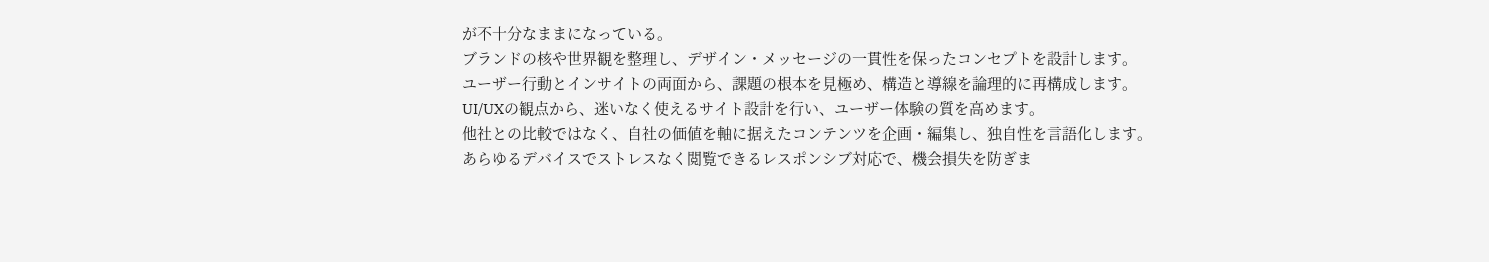が不十分なままになっている。
ブランドの核や世界観を整理し、デザイン・メッセージの一貫性を保ったコンセプトを設計します。
ユーザー行動とインサイトの両面から、課題の根本を見極め、構造と導線を論理的に再構成します。
UI/UXの観点から、迷いなく使えるサイト設計を行い、ユーザー体験の質を高めます。
他社との比較ではなく、自社の価値を軸に据えたコンテンツを企画・編集し、独自性を言語化します。
あらゆるデバイスでストレスなく閲覧できるレスポンシブ対応で、機会損失を防ぎま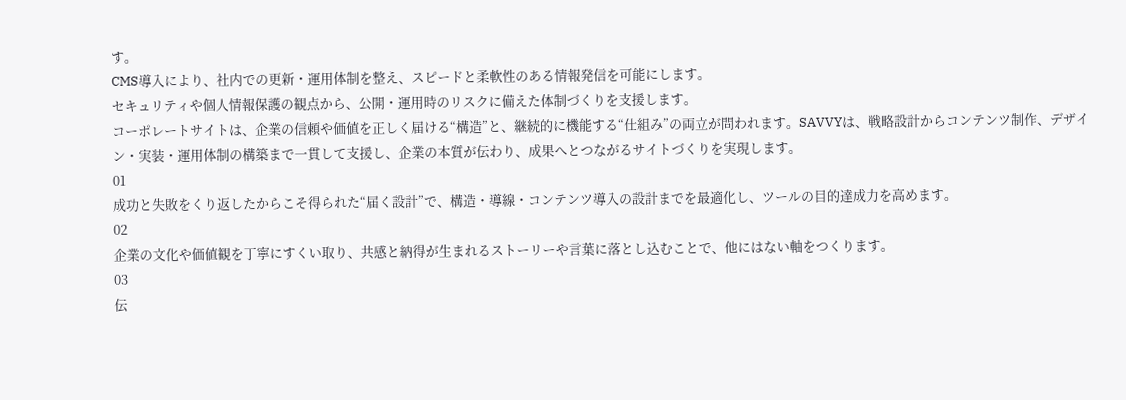す。
CMS導入により、社内での更新・運用体制を整え、スピードと柔軟性のある情報発信を可能にします。
セキュリティや個人情報保護の観点から、公開・運用時のリスクに備えた体制づくりを支援します。
コーポレートサイトは、企業の信頼や価値を正しく届ける“構造”と、継続的に機能する“仕組み”の両立が問われます。SAVVYは、戦略設計からコンテンツ制作、デザイン・実装・運用体制の構築まで一貫して支援し、企業の本質が伝わり、成果へとつながるサイトづくりを実現します。
01
成功と失敗をくり返したからこそ得られた“届く設計”で、構造・導線・コンテンツ導入の設計までを最適化し、ツールの目的達成力を高めます。
02
企業の文化や価値観を丁寧にすくい取り、共感と納得が生まれるストーリーや言葉に落とし込むことで、他にはない軸をつくります。
03
伝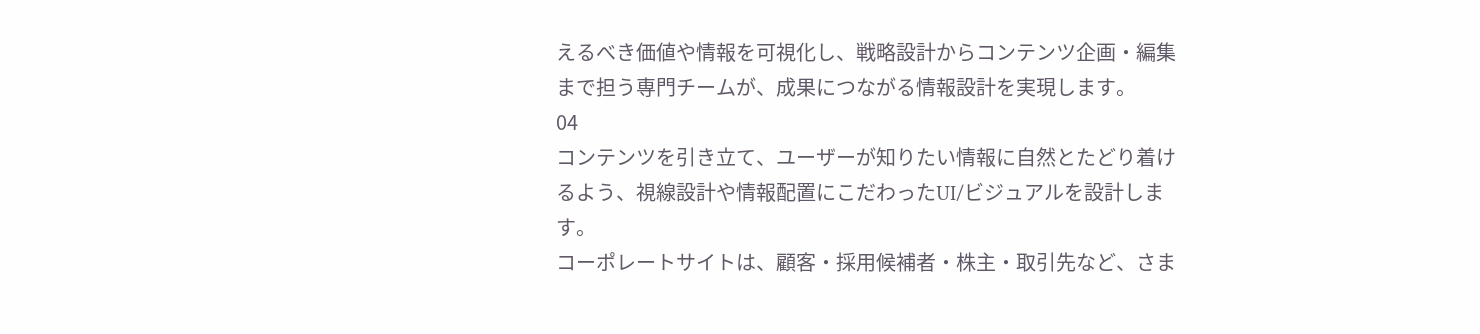えるべき価値や情報を可視化し、戦略設計からコンテンツ企画・編集まで担う専門チームが、成果につながる情報設計を実現します。
04
コンテンツを引き立て、ユーザーが知りたい情報に自然とたどり着けるよう、視線設計や情報配置にこだわったUI/ビジュアルを設計します。
コーポレートサイトは、顧客・採用候補者・株主・取引先など、さま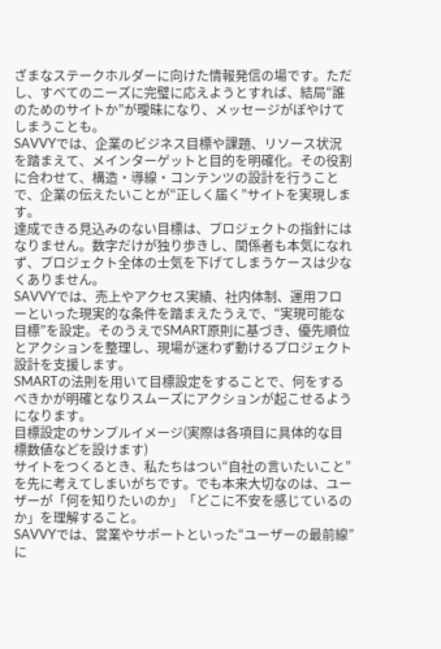ざまなステークホルダーに向けた情報発信の場です。ただし、すべてのニーズに完璧に応えようとすれば、結局“誰のためのサイトか”が曖昧になり、メッセージがぼやけてしまうことも。
SAVVYでは、企業のビジネス目標や課題、リソース状況を踏まえて、メインターゲットと目的を明確化。その役割に合わせて、構造・導線・コンテンツの設計を行うことで、企業の伝えたいことが“正しく届く”サイトを実現します。
達成できる見込みのない目標は、プロジェクトの指針にはなりません。数字だけが独り歩きし、関係者も本気になれず、プロジェクト全体の士気を下げてしまうケースは少なくありません。
SAVVYでは、売上やアクセス実績、社内体制、運用フローといった現実的な条件を踏まえたうえで、“実現可能な目標”を設定。そのうえでSMART原則に基づき、優先順位とアクションを整理し、現場が迷わず動けるプロジェクト設計を支援します。
SMARTの法則を用いて目標設定をすることで、何をするべきかが明確となりスムーズにアクションが起こせるようになります。
目標設定のサンプルイメージ(実際は各項目に具体的な目標数値などを設けます)
サイトをつくるとき、私たちはつい“自社の言いたいこと”を先に考えてしまいがちです。でも本来大切なのは、ユーザーが「何を知りたいのか」「どこに不安を感じているのか」を理解すること。
SAVVYでは、営業やサポートといった“ユーザーの最前線”に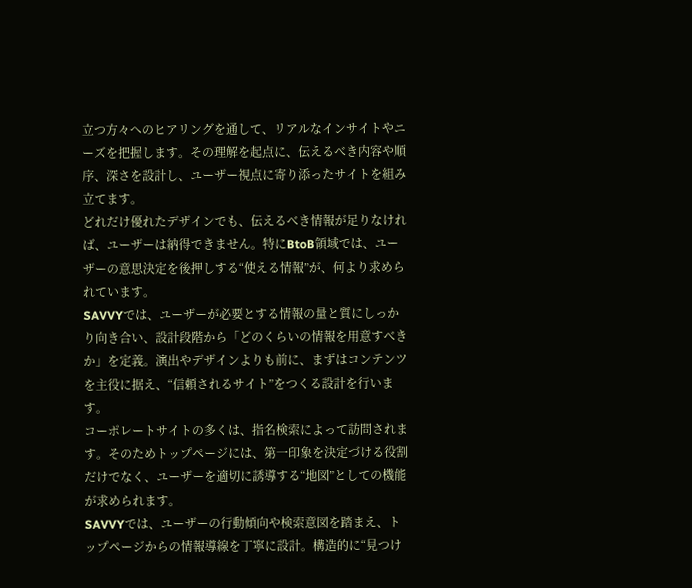立つ方々へのヒアリングを通して、リアルなインサイトやニーズを把握します。その理解を起点に、伝えるべき内容や順序、深さを設計し、ユーザー視点に寄り添ったサイトを組み立てます。
どれだけ優れたデザインでも、伝えるべき情報が足りなければ、ユーザーは納得できません。特にBtoB領域では、ユーザーの意思決定を後押しする“使える情報”が、何より求められています。
SAVVYでは、ユーザーが必要とする情報の量と質にしっかり向き合い、設計段階から「どのくらいの情報を用意すべきか」を定義。演出やデザインよりも前に、まずはコンテンツを主役に据え、“信頼されるサイト”をつくる設計を行います。
コーポレートサイトの多くは、指名検索によって訪問されます。そのためトップページには、第一印象を決定づける役割だけでなく、ユーザーを適切に誘導する“地図”としての機能が求められます。
SAVVYでは、ユーザーの行動傾向や検索意図を踏まえ、トップページからの情報導線を丁寧に設計。構造的に“見つけ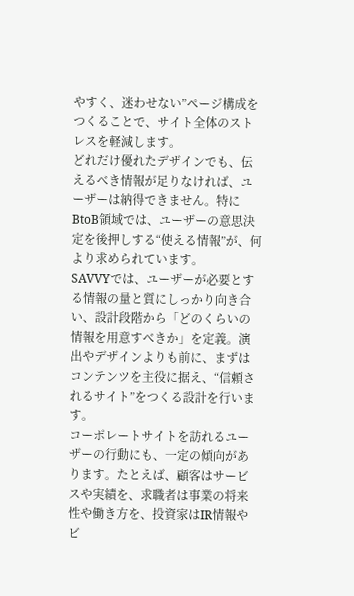やすく、迷わせない”ページ構成をつくることで、サイト全体のストレスを軽減します。
どれだけ優れたデザインでも、伝えるべき情報が足りなければ、ユーザーは納得できません。特にBtoB領域では、ユーザーの意思決定を後押しする“使える情報”が、何より求められています。
SAVVYでは、ユーザーが必要とする情報の量と質にしっかり向き合い、設計段階から「どのくらいの情報を用意すべきか」を定義。演出やデザインよりも前に、まずはコンテンツを主役に据え、“信頼されるサイト”をつくる設計を行います。
コーポレートサイトを訪れるユーザーの行動にも、一定の傾向があります。たとえば、顧客はサービスや実績を、求職者は事業の将来性や働き方を、投資家はIR情報やビ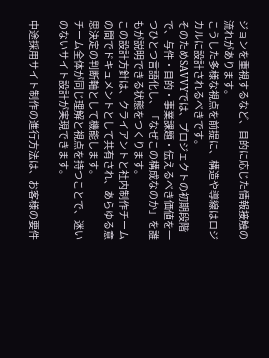ジョンを重視するなど、目的に応じた情報接触の流れがあります。
こうした多様な視点を前提に、構造や導線はロジカルに設計されるべきです。
そのためSAVVYでは、プロジェクトの初期段階で、与件・目的・事業課題・伝えるべき価値を一つひとつ言語化し、「なぜこの構成なのか」を誰もが説明できる状態をつくります。
この設計方針は、クライアントと社内制作チームの間でドキュメントとして共有され、あらゆる意思決定の判断軸として機能します。
チーム全体が同じ理解と視点を持つことで、迷いのないサイト設計が実現できます。

中途採用サイト制作の進行方法は、お客様の要件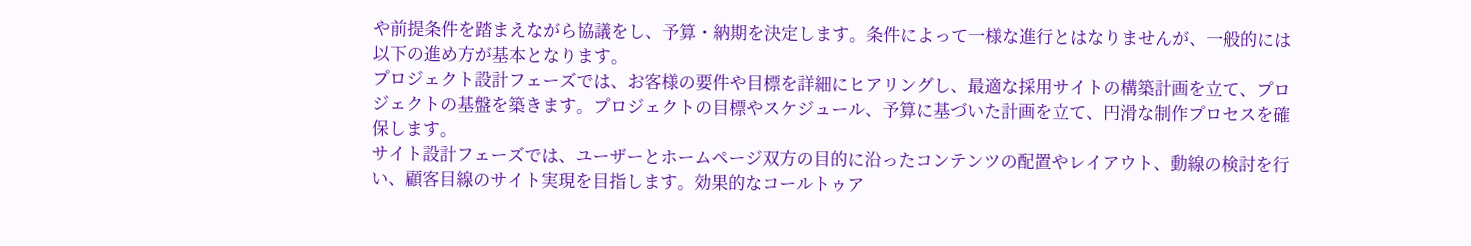や前提条件を踏まえながら協議をし、予算・納期を決定します。条件によって一様な進行とはなりませんが、一般的には以下の進め方が基本となります。
プロジェクト設計フェーズでは、お客様の要件や目標を詳細にヒアリングし、最適な採用サイトの構築計画を立て、プロジェクトの基盤を築きます。プロジェクトの目標やスケジュール、予算に基づいた計画を立て、円滑な制作プロセスを確保します。
サイト設計フェーズでは、ユーザーとホームページ双方の目的に沿ったコンテンツの配置やレイアウト、動線の検討を行い、顧客目線のサイト実現を目指します。効果的なコールトゥア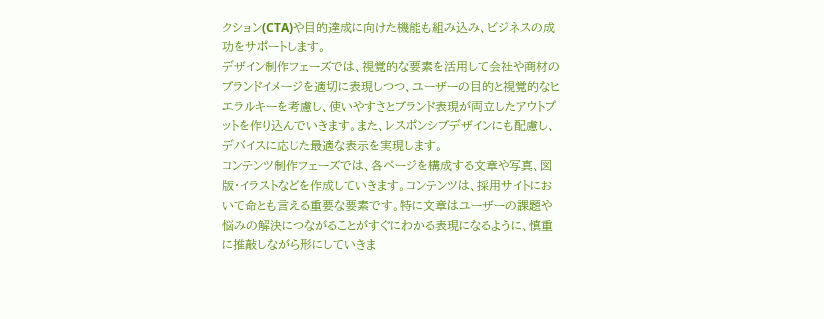クション(CTA)や目的達成に向けた機能も組み込み、ビジネスの成功をサポートします。
デザイン制作フェーズでは、視覚的な要素を活用して会社や商材のブランドイメージを適切に表現しつつ、ユーザーの目的と視覚的なヒエラルキーを考慮し、使いやすさとブランド表現が両立したアウトプットを作り込んでいきます。また、レスポンシブデザインにも配慮し、デバイスに応じた最適な表示を実現します。
コンテンツ制作フェーズでは、各ページを構成する文章や写真、図版・イラストなどを作成していきます。コンテンツは、採用サイトにおいて命とも言える重要な要素です。特に文章はユーザーの課題や悩みの解決につながることがすぐにわかる表現になるように、慎重に推敲しながら形にしていきま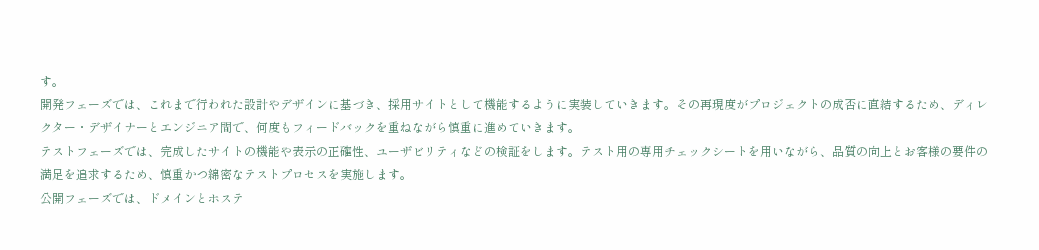す。
開発フェーズでは、これまで行われた設計やデザインに基づき、採用サイトとして機能するように実装していきます。その再現度がプロジェクトの成否に直結するため、ディレクター・デザイナーとエンジニア間で、何度もフィードバックを重ねながら慎重に進めていきます。
テストフェーズでは、完成したサイトの機能や表示の正確性、ユーザビリティなどの検証をします。テスト用の専用チェックシートを用いながら、品質の向上とお客様の要件の満足を追求するため、慎重かつ綿密なテストプロセスを実施します。
公開フェーズでは、ドメインとホステ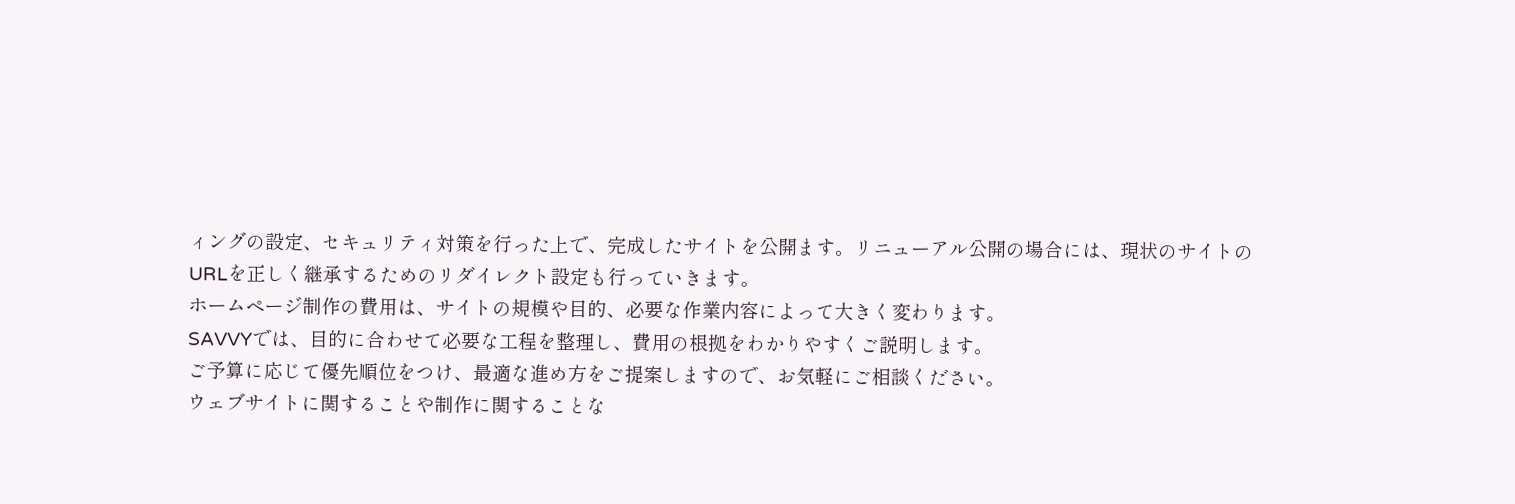ィングの設定、セキュリティ対策を行った上で、完成したサイトを公開ます。リニューアル公開の場合には、現状のサイトのURLを正しく継承するためのリダイレクト設定も行っていきます。
ホームページ制作の費用は、サイトの規模や目的、必要な作業内容によって大きく変わります。
SAVVYでは、目的に合わせて必要な工程を整理し、費用の根拠をわかりやすくご説明します。
ご予算に応じて優先順位をつけ、最適な進め方をご提案しますので、お気軽にご相談ください。
ウェブサイトに関することや制作に関することな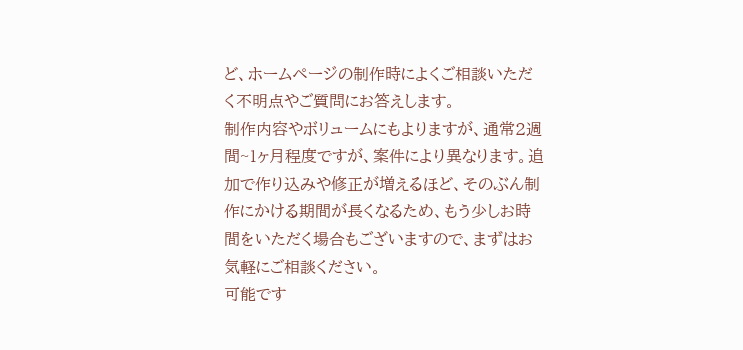ど、ホームページの制作時によくご相談いただく不明点やご質問にお答えします。
制作内容やボリュームにもよりますが、通常2週間~1ヶ月程度ですが、案件により異なります。追加で作り込みや修正が増えるほど、そのぶん制作にかける期間が長くなるため、もう少しお時間をいただく場合もございますので、まずはお気軽にご相談ください。
可能です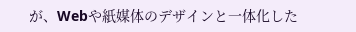が、Webや紙媒体のデザインと一体化した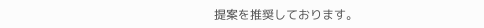提案を推奨しております。